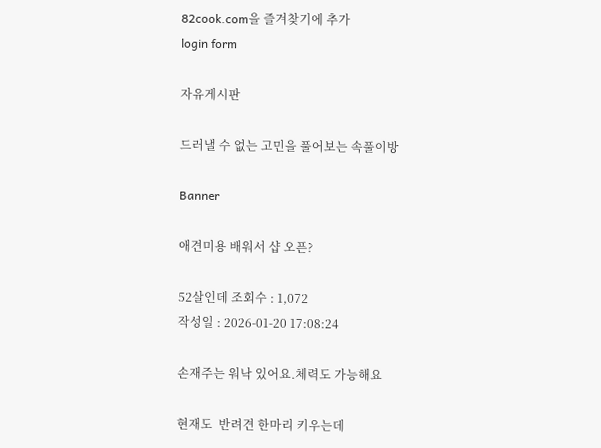82cook.com을 즐겨찾기에 추가
login form

자유게시판

드러낼 수 없는 고민을 풀어보는 속풀이방

Banner

애견미용 배워서 샵 오픈?

52살인데 조회수 : 1,072
작성일 : 2026-01-20 17:08:24

손재주는 워낙 있어요.체력도 가능해요

현재도  반려견 한마리 키우는데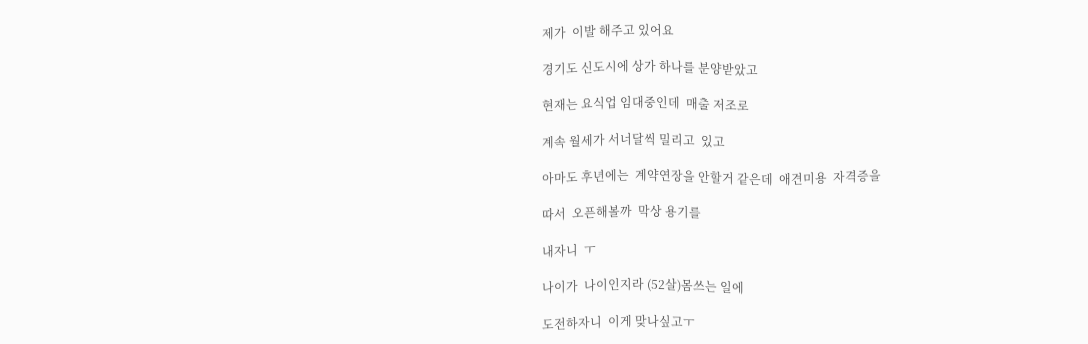제가  이발 해주고 있어요

경기도 신도시에 상가 하나를 분양받았고

현재는 요식업 임대중인데  매출 저조로

계속 월세가 서너달씩 밀리고  있고

아마도 후년에는  계약연장을 안할거 같은데  애견미용  자격증을

따서  오픈해볼까  막상 용기를

내자니  ㅜ

나이가  나이인지라 (52살)몸쓰는 일에

도전하자니  이게 맞나싶고ㅜ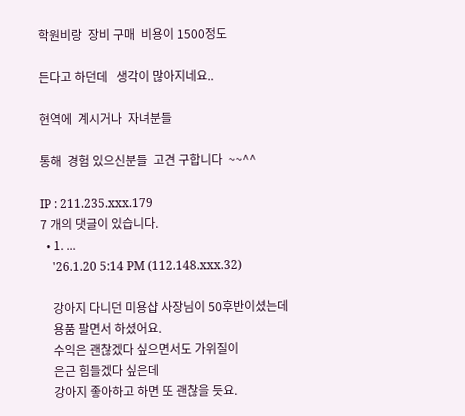학원비랑  장비 구매  비용이 1500정도

든다고 하던데   생각이 많아지네요..

현역에  계시거나  자녀분들

통해  경험 있으신분들  고견 구합니다  ~~^^

IP : 211.235.xxx.179
7 개의 댓글이 있습니다.
  • 1. ...
    '26.1.20 5:14 PM (112.148.xxx.32)

    강아지 다니던 미용샵 사장님이 50후반이셨는데
    용품 팔면서 하셨어요.
    수익은 괜찮겠다 싶으면서도 가위질이
    은근 힘들겠다 싶은데
    강아지 좋아하고 하면 또 괜찮을 듯요.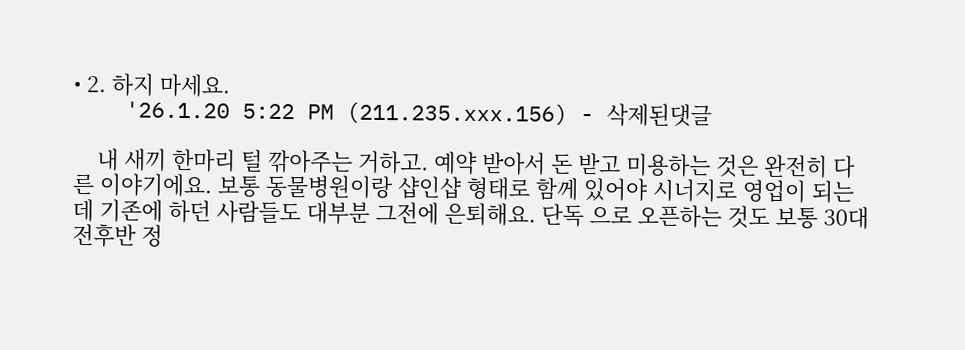• 2. 하지 마세요.
    '26.1.20 5:22 PM (211.235.xxx.156) - 삭제된댓글

    내 새끼 한마리 털 깎아주는 거하고. 예약 받아서 돈 받고 미용하는 것은 완전히 다른 이야기에요. 보통 동물병원이랑 샵인샵 형태로 함께 있어야 시너지로 영업이 되는데 기존에 하던 사람들도 대부분 그전에 은퇴해요. 단독 으로 오픈하는 것도 보통 30대 전후반 정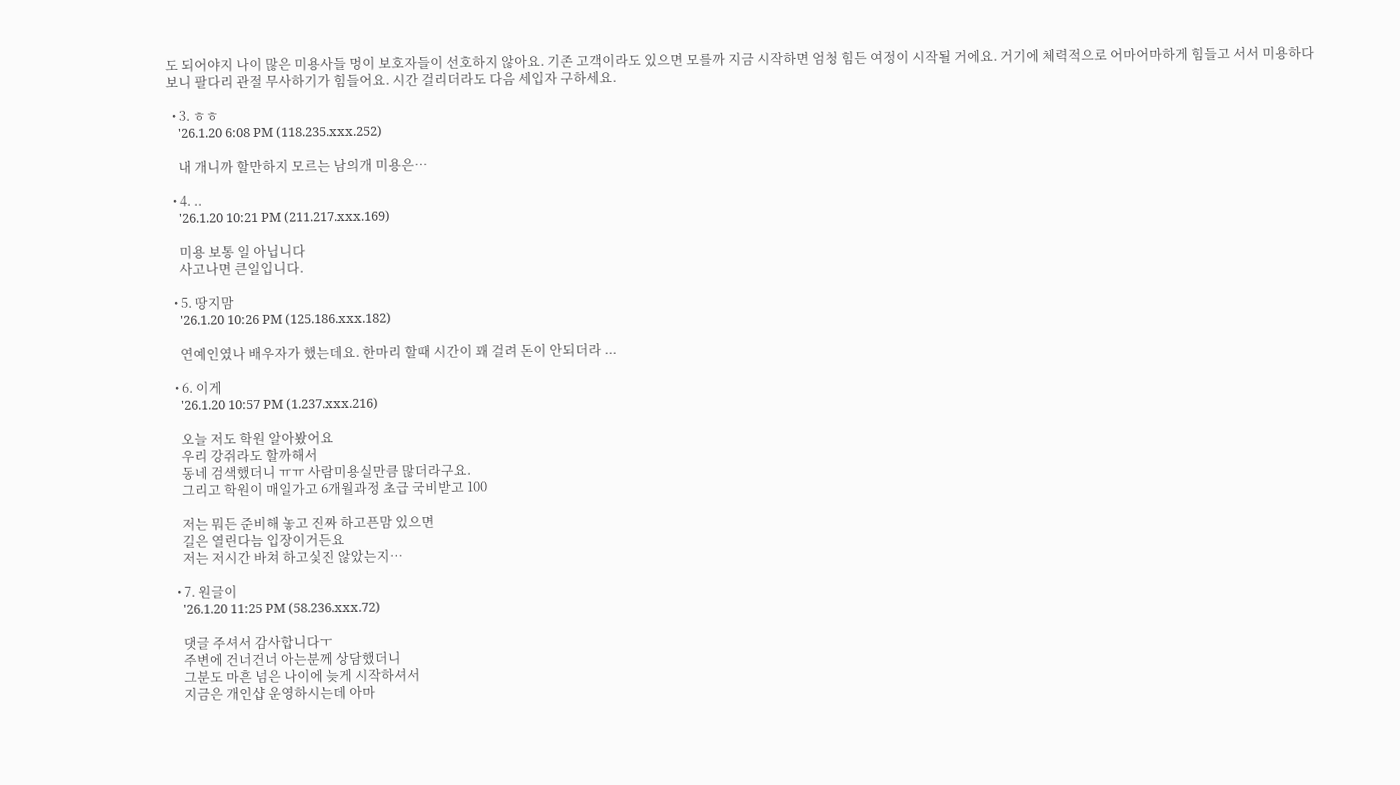도 되어야지 나이 많은 미용사들 멍이 보호자들이 선호하지 않아요. 기존 고객이라도 있으면 모를까 지금 시작하면 엄청 힘든 여정이 시작될 거에요. 거기에 체력적으로 어마어마하게 힘들고 서서 미용하다 보니 팔다리 관절 무사하기가 힘들어요. 시간 걸리더라도 다음 세입자 구하세요.

  • 3. ㅎㅎ
    '26.1.20 6:08 PM (118.235.xxx.252)

    내 개니까 할만하지 모르는 남의개 미용은…

  • 4. ..
    '26.1.20 10:21 PM (211.217.xxx.169)

    미용 보통 일 아닙니다
    사고나면 큰일입니다.

  • 5. 땅지맘
    '26.1.20 10:26 PM (125.186.xxx.182)

    연예인였나 배우자가 했는데요. 한마리 할때 시간이 꽤 걸려 돈이 안되더라 ...

  • 6. 이게
    '26.1.20 10:57 PM (1.237.xxx.216)

    오늘 저도 학원 알아봤어요
    우리 강쥐라도 할까해서
    동네 검색했더니 ㅠㅠ 사람미용실만큼 많더라구요.
    그리고 학원이 매일가고 6개월과정 초급 국비받고 100

    저는 뭐든 준비해 놓고 진짜 하고픈맘 있으면
    길은 열린다늠 입장이거든요
    저는 저시간 바쳐 하고싳진 않았는지…

  • 7. 원글이
    '26.1.20 11:25 PM (58.236.xxx.72)

    댓글 주셔서 감사합니다ㅜ
    주변에 건너건너 아는분께 상담했더니
    그분도 마흔 넘은 나이에 늦게 시작하셔서
    지금은 개인샵 운영하시는데 아마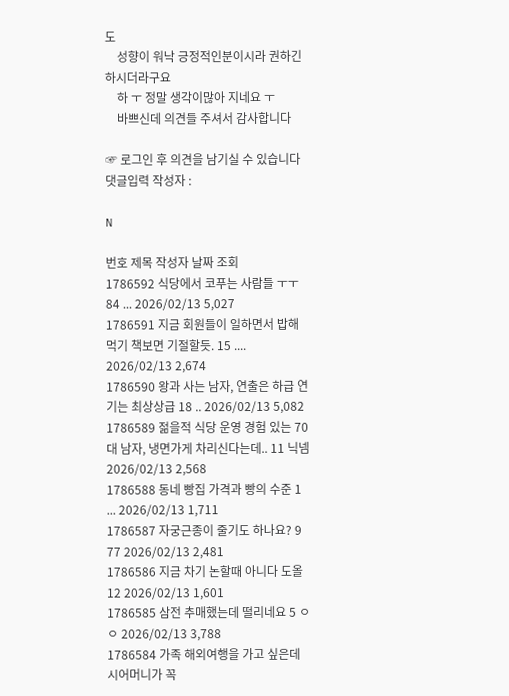도
    성향이 워낙 긍정적인분이시라 권하긴 하시더라구요
    하 ㅜ 정말 생각이많아 지네요 ㅜ
    바쁘신데 의견들 주셔서 감사합니다

☞ 로그인 후 의견을 남기실 수 있습니다
댓글입력 작성자 :

N

번호 제목 작성자 날짜 조회
1786592 식당에서 코푸는 사람들 ㅜㅜ 84 ... 2026/02/13 5,027
1786591 지금 회원들이 일하면서 밥해먹기 책보면 기절할듯. 15 .... 2026/02/13 2,674
1786590 왕과 사는 남자, 연출은 하급 연기는 최상상급 18 .. 2026/02/13 5,082
1786589 젊을적 식당 운영 경험 있는 70대 남자, 냉면가게 차리신다는데.. 11 닉넴 2026/02/13 2,568
1786588 동네 빵집 가격과 빵의 수준 1 ... 2026/02/13 1,711
1786587 자궁근종이 줄기도 하나요? 9 77 2026/02/13 2,481
1786586 지금 차기 논할때 아니다 도올 12 2026/02/13 1,601
1786585 삼전 추매했는데 떨리네요 5 ㅇㅇ 2026/02/13 3,788
1786584 가족 해외여행을 가고 싶은데 시어머니가 꼭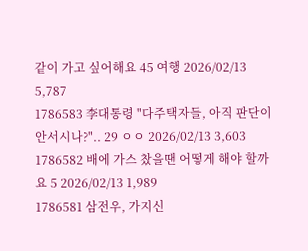같이 가고 싶어해요 45 여행 2026/02/13 5,787
1786583 李대통령 "다주택자들, 아직 판단이 안서시나?".. 29 ㅇㅇ 2026/02/13 3,603
1786582 배에 가스 찼을땐 어떻게 해야 할까요 5 2026/02/13 1,989
1786581 삼전우, 가지신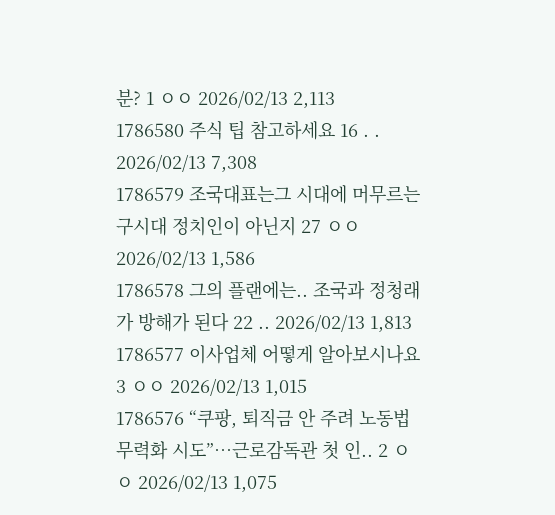분? 1 ㅇㅇ 2026/02/13 2,113
1786580 주식 팁 참고하세요 16 . . 2026/02/13 7,308
1786579 조국대표는그 시대에 머무르는 구시대 정치인이 아닌지 27 ㅇㅇ 2026/02/13 1,586
1786578 그의 플랜에는.. 조국과 정청래가 방해가 된다 22 .. 2026/02/13 1,813
1786577 이사업체 어떻게 알아보시나요 3 ㅇㅇ 2026/02/13 1,015
1786576 “쿠팡, 퇴직금 안 주려 노동법 무력화 시도”…근로감독관 첫 인.. 2 ㅇㅇ 2026/02/13 1,075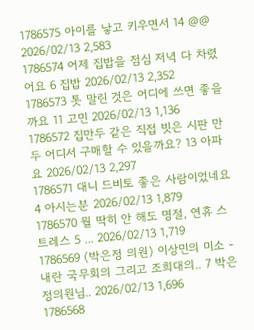1786575 아이를 낳고 키우면서 14 @@ 2026/02/13 2,583
1786574 어제 집밥을 점심 저녁 다 차렸어요 6 집밥 2026/02/13 2,352
1786573 톳 말린 것은 어디에 쓰면 좋을까요 11 고민 2026/02/13 1,136
1786572 집만두 같은 직접 빗은 시판 만두 어디서 구매할 수 있을까요? 13 아파요 2026/02/13 2,297
1786571 대니 드비토 좋은 사람이었네요 4 아시는분 2026/02/13 1,879
1786570 뭘 딱히 안 해도 명절, 연휴 스트레스 5 ... 2026/02/13 1,719
1786569 (박은정 의원) 이상민의 미소 - 내란 국무회의 그리고 조희대의.. 7 박은정의원님.. 2026/02/13 1,696
1786568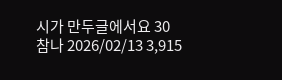시가 만두글에서요 30 참나 2026/02/13 3,915